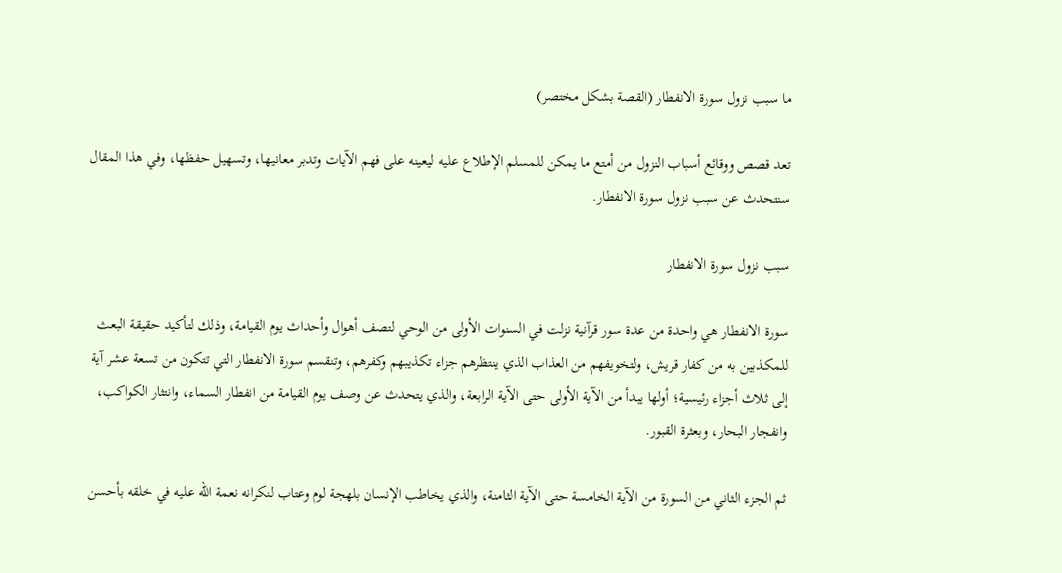ما سبب نزول سورة الانفطار (القصة بشكل مختصر)

تعد قصص ووقائع أسباب النزول من أمتع ما يمكن للمسلم الإطلاع عليه ليعينه على فهم الآيات وتدبر معانيها، وتسهيل حفظها، وفي هذا المقال سنتحدث عن سبب نزول سورة الانفطار.

سبب نزول سورة الانفطار

سورة الانفطار هي واحدة من عدة سور قرآنية نزلت في السنوات الأولى من الوحي لتصف أهوال وأحداث يوم القيامة، وذلك لتأكيد حقيقة البعث للمكذبين به من كفار قريش، ولتخويفهم من العذاب الذي ينتظرهم جزاء تكذيبهم وكفرهم، وتنقسم سورة الانفطار التي تتكون من تسعة عشر آية إلى ثلاث أجزاء رئيسية؛ أولها يبدأ من الآية الأولى حتى الآية الرابعة، والذي يتحدث عن وصف يوم القيامة من انفطار السماء، وانتثار الكواكب، وانفجار البحار، وبعثرة القبور.

ثم الجزء الثاني من السورة من الآية الخامسة حتى الآية الثامنة، والذي يخاطب الإنسان بلهجة لوم وعتاب لنكرانه نعمة الله عليه في خلقه بأحسن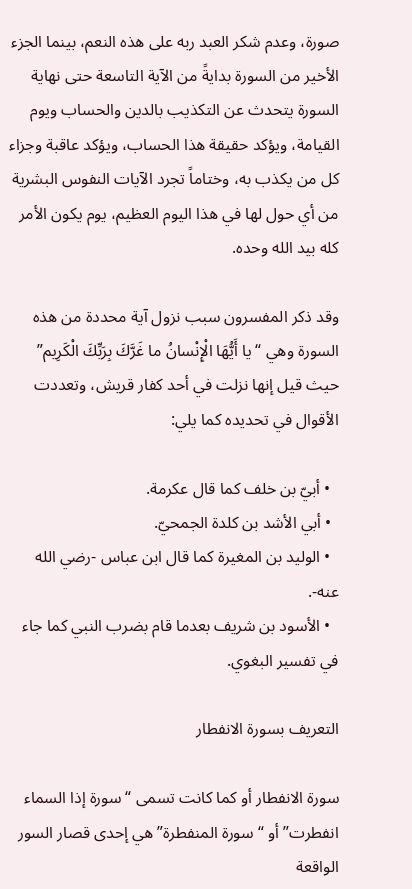صورة، وعدم شكر العبد ربه على هذه النعم، بينما الجزء الأخير من السورة بدايةً من الآية التاسعة حتى نهاية السورة يتحدث عن التكذيب بالدين والحساب ويوم القيامة، ويؤكد حقيقة هذا الحساب، ويؤكد عاقبة وجزاء كل من يكذب به، وختاماً تجرد الآيات النفوس البشرية من أي حول لها في هذا اليوم العظيم، يوم يكون الأمر كله بيد الله وحده.

وقد ذكر المفسرون سبب نزول آية محددة من هذه السورة وهي “يا أَيُّهَا الْإِنْسانُ ما غَرَّكَ بِرَبِّكَ الْكَرِيم” حيث قيل إنها نزلت في أحد كفار قريش، وتعددت الأقوال في تحديده كما يلي:

  • أبيّ بن خلف كما قال عكرمة.
  • أبي الأشد بن كلدة الجمحيّ.
  • الوليد بن المغيرة كما قال ابن عباس -رضي الله عنه-.
  • الأسود بن شريف بعدما قام بضرب النبي كما جاء في تفسير البغوي.

التعريف بسورة الانفطار

سورة الانفطار أو كما كانت تسمى “سورة إذا السماء انفطرت” أو “سورة المنفطرة” هي إحدى قصار السور الواقعة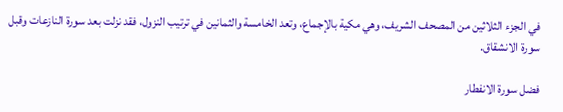في الجزء الثلاثين من المصحف الشريف، وهي مكية بالإجماع، وتعد الخامسة والثمانين في ترتيب النزول، فقد نزلت بعد سورة النازعات وقبل سورة الانشقاق.

فضل سورة الانفطار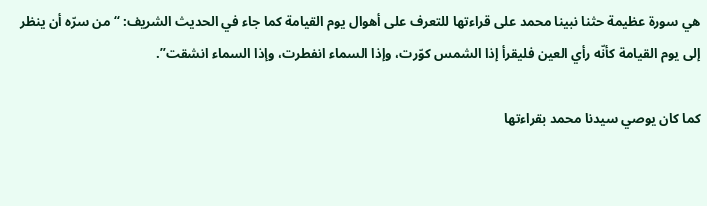هي سورة عظيمة حثنا نبينا محمد على قراءتها للتعرف على أهوال يوم القيامة كما جاء في الحديث الشريف: “من سرّه أن ينظر إلى يوم القيامة كأنّه رأي العين فليقرأ إذا الشمس كوّرت، وإذا السماء انفطرت، وإذا السماء انشقت”.

كما كان يوصي سيدنا محمد بقراءتها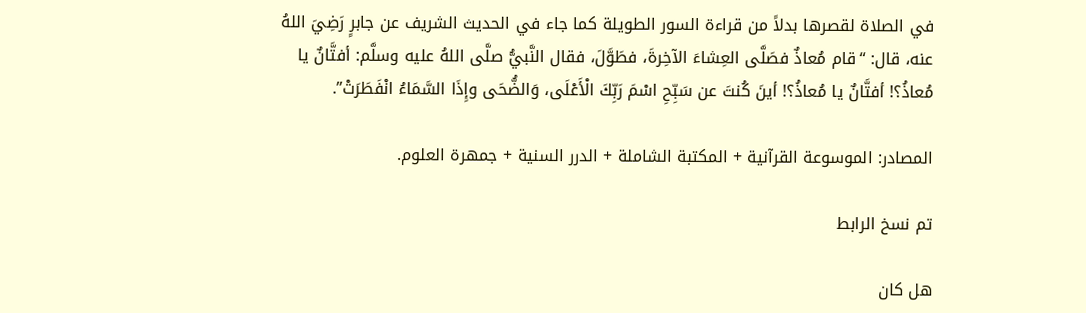في الصلاة لقصرها بدلاً من قراءة السور الطويلة كما جاء في الحديث الشريف عن جابرٍ رَضِيَ اللهُ عنه، قال: “قام مُعاذٌ فصَلَّى العِشاءَ الآخِرةَ، فطَوَّلَ، فقال النَّبيُّ صلَّى اللهُ عليه وسلَّم: أفتَّانٌ يا مُعاذُ؟! أفتَّانٌ يا مُعاذُ؟! أينَ كُنتَ عن سَبِّحِ اسْمَ رَبِّكَ الْأَعْلَى، وَالضُّحَى وإِذَا السَّمَاءُ انْفَطَرَتْ”.

المصادر: الموسوعة القرآنية + المكتبة الشاملة + الدرر السنية + جمهرة العلوم.

تم نسخ الرابط

هل كان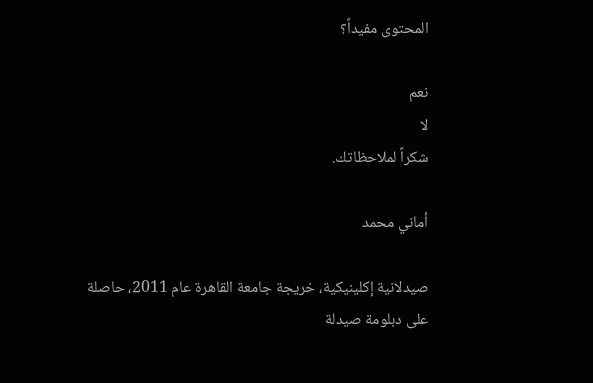المحتوى مفيداً؟

نعم
لا
شكراً لملاحظاتك.

أماني محمد

صيدلانية إكلينيكية، خريجة جامعة القاهرة عام 2011، حاصلة على دبلومة صيدلة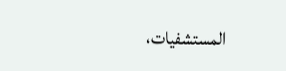المستشفيات،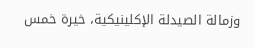وزمالة الصيدلة الإكلينيكية، خيرة خمس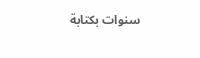سنوات بكتابة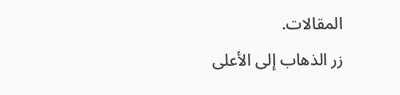المقالات.
زر الذهاب إلى الأعلى